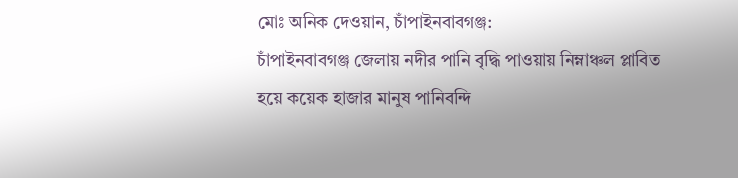মোঃ অনিক দেওয়ান, চাঁপাইনবাবগঞ্জ:
চাঁপাইনবাবগঞ্জ জেলায় নদীর পানি বৃদ্ধি পাওয়ায় নিম্নাঞ্চল প্লাবিত হয়ে কয়েক হাজার মানুষ পানিবন্দি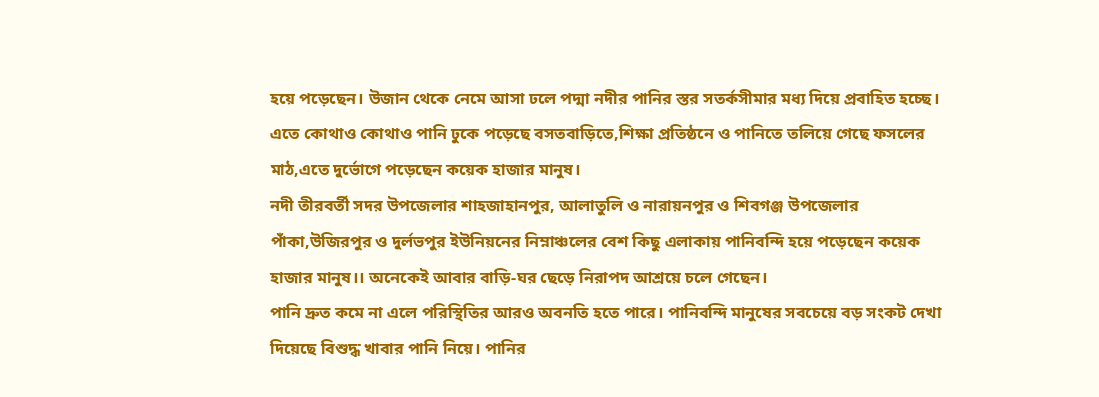হয়ে পড়েছেন। উজান থেকে নেমে আসা ঢলে পদ্মা নদীর পানির স্তর সতর্কসীমার মধ্য দিয়ে প্রবাহিত হচ্ছে। এতে কোথাও কোথাও পানি ঢুকে পড়েছে বসতবাড়িতে,শিক্ষা প্রতিষ্ঠনে ও পানিতে তলিয়ে গেছে ফসলের মাঠ,এতে দুর্ভোগে পড়েছেন কয়েক হাজার মানুষ।
নদী তীরবর্তী সদর উপজেলার শাহজাহানপুর, আলাতুলি ও নারায়নপুর ও শিবগঞ্জ উপজেলার পাঁকা,উজিরপুর ও দুর্লভপুর ইউনিয়নের নিম্নাঞ্চলের বেশ কিছু এলাকায় পানিবন্দি হয়ে পড়েছেন কয়েক হাজার মানুষ।। অনেকেই আবার বাড়ি-ঘর ছেড়ে নিরাপদ আশ্রয়ে চলে গেছেন।
পানি দ্রুত কমে না এলে পরিস্থিতির আরও অবনতি হতে পারে। পানিবন্দি মানুষের সবচেয়ে বড় সংকট দেখা দিয়েছে বিশুদ্ধ খাবার পানি নিয়ে। পানির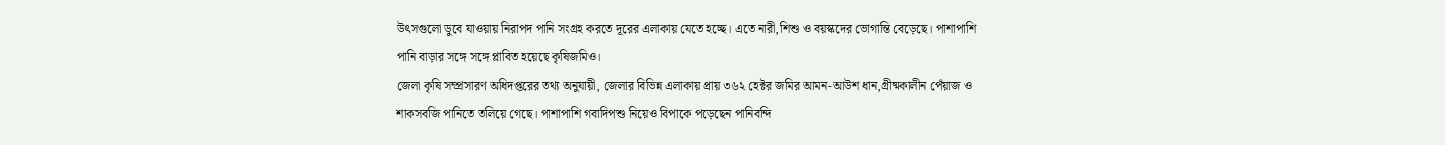উৎসগুলো ডুবে যাওয়ায় নিরাপদ পানি সংগ্রহ করতে দূরের এলাকায় যেতে হচ্ছে। এতে নারী,শিশু ও বয়স্কদের ভোগান্তি বেড়েছে। পাশাপাশি পানি বাড়ার সঙ্গে সঙ্গে প্লাবিত হয়েছে কৃষিজমিও।
জেলা কৃষি সম্প্রসারণ অধিদপ্তরের তথ্য অনুযায়ী, জেলার বিভিন্ন এলাকায় প্রায় ৩৬২ হেক্টর জমির আমন-আউশ ধান,গ্রীষ্মকালীন পেঁয়াজ ও শাকসবজি পানিতে তলিয়ে গেছে। পাশাপাশি গবাদিপশু নিয়েও বিপাকে পড়েছেন পানিবন্দি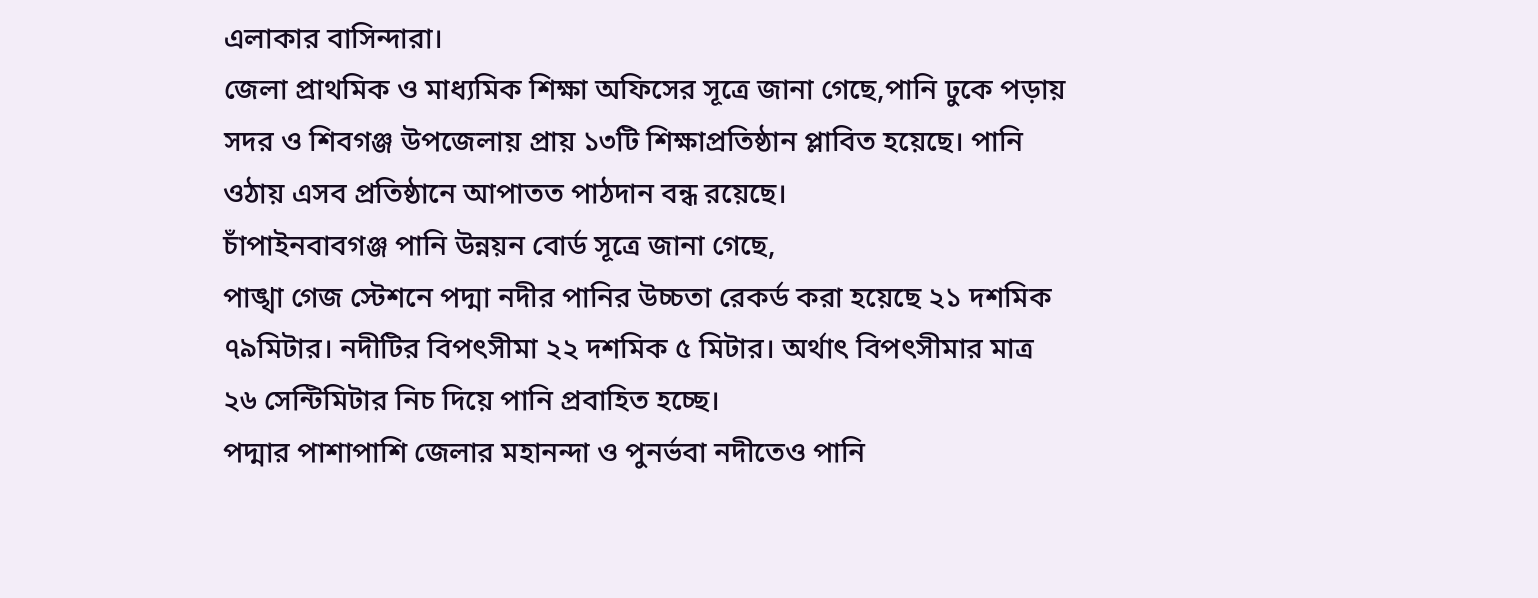এলাকার বাসিন্দারা।
জেলা প্রাথমিক ও মাধ্যমিক শিক্ষা অফিসের সূত্রে জানা গেছে,পানি ঢুকে পড়ায় সদর ও শিবগঞ্জ উপজেলায় প্রায় ১৩টি শিক্ষাপ্রতিষ্ঠান প্লাবিত হয়েছে। পানি ওঠায় এসব প্রতিষ্ঠানে আপাতত পাঠদান বন্ধ রয়েছে।
চাঁপাইনবাবগঞ্জ পানি উন্নয়ন বোর্ড সূত্রে জানা গেছে,
পাঙ্খা গেজ স্টেশনে পদ্মা নদীর পানির উচ্চতা রেকর্ড করা হয়েছে ২১ দশমিক ৭৯মিটার। নদীটির বিপৎসীমা ২২ দশমিক ৫ মিটার। অর্থাৎ বিপৎসীমার মাত্র ২৬ সেন্টিমিটার নিচ দিয়ে পানি প্রবাহিত হচ্ছে।
পদ্মার পাশাপাশি জেলার মহানন্দা ও পুনর্ভবা নদীতেও পানি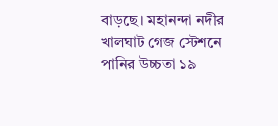বাড়ছে। মহানন্দা নদীর খালঘাট গেজ স্টেশনে পানির উচ্চতা ১৯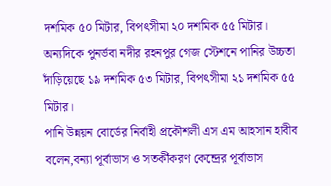দশমিক ৫০ মিটার, বিপৎসীমা ২০ দশমিক ৫৫ মিটার। অন্যদিকে পুনর্ভবা নদীর রহনপুর গেজ স্টেশনে পানির উচ্চতা দাঁড়িয়েছে ১৯ দশমিক ৫৩ মিটার, বিপৎসীমা ২১ দশমিক ৫৫ মিটার।
পানি উন্নয়ন বোর্ডের নির্বাহী প্রকৌশলী এস এম আহসান হাবীব বলেন,বন্যা পূর্বাভাস ও সতর্কীকরণ কেন্দ্রের পূর্বাভাস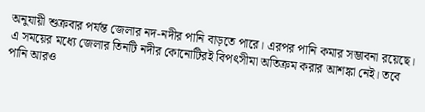অনুযায়ী শুক্রবার পর্যন্ত জেলার নদ-নদীর পানি বাড়তে পারে। এরপর পানি কমার সম্ভাবনা রয়েছে।
এ সময়ের মধ্যে জেলার তিনটি নদীর কোনোটিরই বিপৎসীমা অতিক্রম করার আশঙ্কা নেই। তবে পানি আরও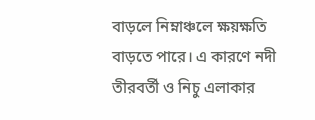বাড়লে নিম্নাঞ্চলে ক্ষয়ক্ষতি বাড়তে পারে। এ কারণে নদী তীরবর্তী ও নিচু এলাকার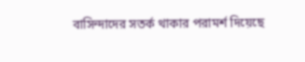বাসিন্দাদের সতর্ক থাকার পরামর্শ দিয়েছে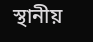স্থানীয়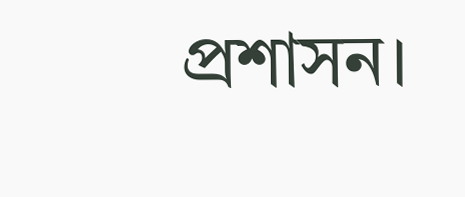প্রশাসন।